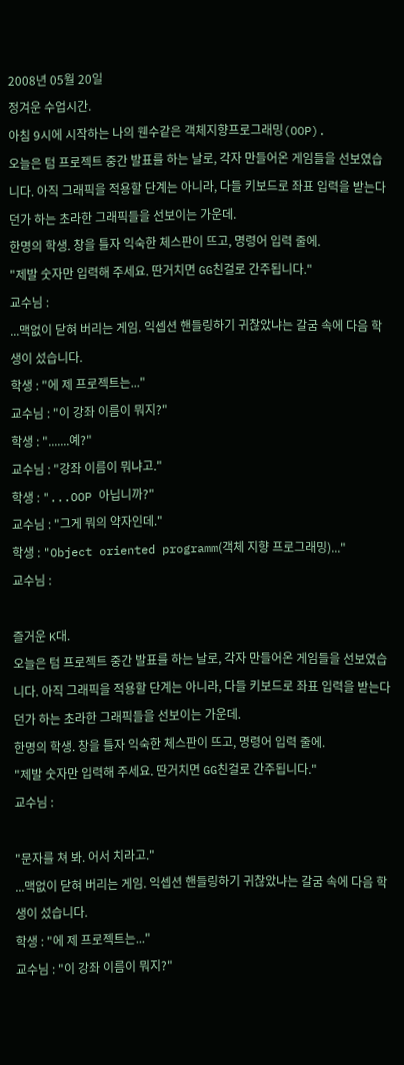2008년 05월 20일
정겨운 수업시간.
아침 9시에 시작하는 나의 웬수같은 객체지향프로그래밍(OOP).
오늘은 텀 프로젝트 중간 발표를 하는 날로, 각자 만들어온 게임들을 선보였습니다. 아직 그래픽을 적용할 단계는 아니라, 다들 키보드로 좌표 입력을 받는다던가 하는 초라한 그래픽들을 선보이는 가운데.
한명의 학생. 창을 틀자 익숙한 체스판이 뜨고, 명령어 입력 줄에.
"제발 숫자만 입력해 주세요. 딴거치면 GG친걸로 간주됩니다."
교수님 :
...맥없이 닫혀 버리는 게임. 익셉션 핸들링하기 귀찮았냐는 갈굼 속에 다음 학생이 섰습니다.
학생 : "에 제 프로젝트는..."
교수님 : "이 강좌 이름이 뭐지?"
학생 : ".......예?"
교수님 : "강좌 이름이 뭐냐고."
학생 : "...OOP 아닙니까?"
교수님 : "그게 뭐의 약자인데."
학생 : "Object oriented programm(객체 지향 프로그래밍)..."
교수님 :

즐거운 K대.
오늘은 텀 프로젝트 중간 발표를 하는 날로, 각자 만들어온 게임들을 선보였습니다. 아직 그래픽을 적용할 단계는 아니라, 다들 키보드로 좌표 입력을 받는다던가 하는 초라한 그래픽들을 선보이는 가운데.
한명의 학생. 창을 틀자 익숙한 체스판이 뜨고, 명령어 입력 줄에.
"제발 숫자만 입력해 주세요. 딴거치면 GG친걸로 간주됩니다."
교수님 :

"문자를 쳐 봐. 어서 치라고."
...맥없이 닫혀 버리는 게임. 익셉션 핸들링하기 귀찮았냐는 갈굼 속에 다음 학생이 섰습니다.
학생 : "에 제 프로젝트는..."
교수님 : "이 강좌 이름이 뭐지?"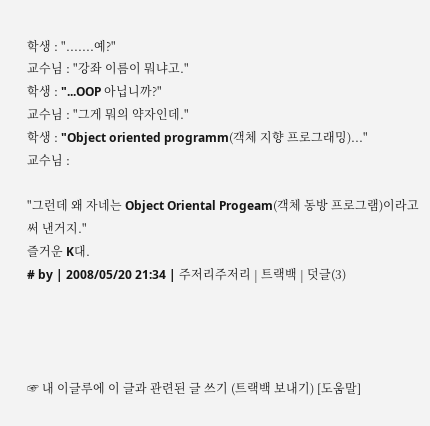학생 : ".......예?"
교수님 : "강좌 이름이 뭐냐고."
학생 : "...OOP 아닙니까?"
교수님 : "그게 뭐의 약자인데."
학생 : "Object oriented programm(객체 지향 프로그래밍)..."
교수님 :

"그런데 왜 자네는 Object Oriental Progeam(객체 동방 프로그램)이라고 써 낸거지."
즐거운 K대.
# by | 2008/05/20 21:34 | 주저리주저리 | 트랙백 | 덧글(3)




☞ 내 이글루에 이 글과 관련된 글 쓰기 (트랙백 보내기) [도움말]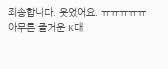죄송합니다. 웃었어요. ㅠㅠㅠㅠㅠ
아무튼 즐거운 K대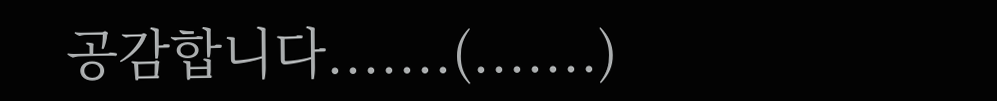공감합니다.......(.......)